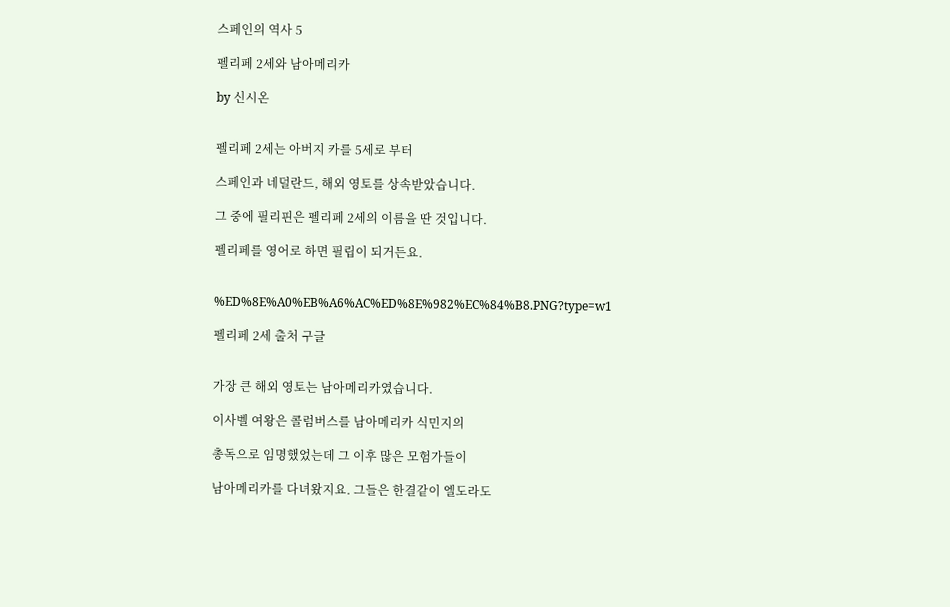스페인의 역사 5

펠리페 2세와 남아메리카

by 신시온


펠리페 2세는 아버지 카를 5세로 부터

스페인과 네덜란드, 해외 영토를 상속받았습니다.

그 중에 필리핀은 펠리페 2세의 이름을 딴 것입니다.

펠리페를 영어로 하면 필립이 되거든요.


%ED%8E%A0%EB%A6%AC%ED%8E%982%EC%84%B8.PNG?type=w1

펠리페 2세 출처 구글


가장 큰 해외 영토는 남아메리카였습니다.

이사벨 여왕은 콜럼버스를 남아메리카 식민지의

총독으로 임명했었는데 그 이후 많은 모험가들이

남아메리카를 다녀왔지요. 그들은 한결같이 엘도라도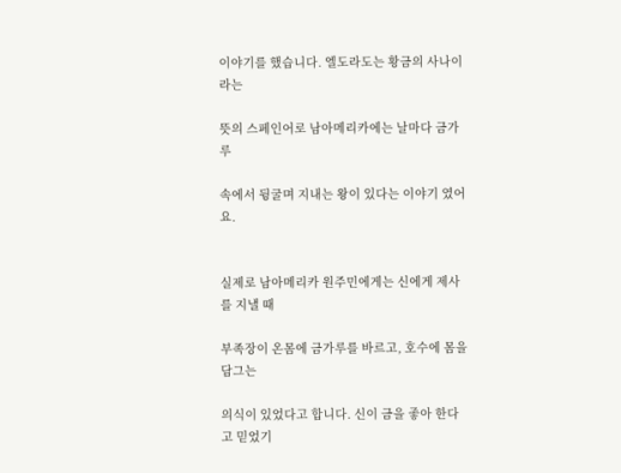이야기를 했습니다. 엘도라도는 황금의 사나이라는

뜻의 스페인어로 남아메리카에는 날마다 금가루

속에서 뒹굴며 지내는 왕이 있다는 이야기 였어요.


실제로 남아메리카 원주민에게는 신에게 제사를 지낼 때

부족장이 온몸에 금가루를 바르고, 호수에 몸을 담그는

의식이 있었다고 합니다. 신이 금을 좋아 한다고 믿었기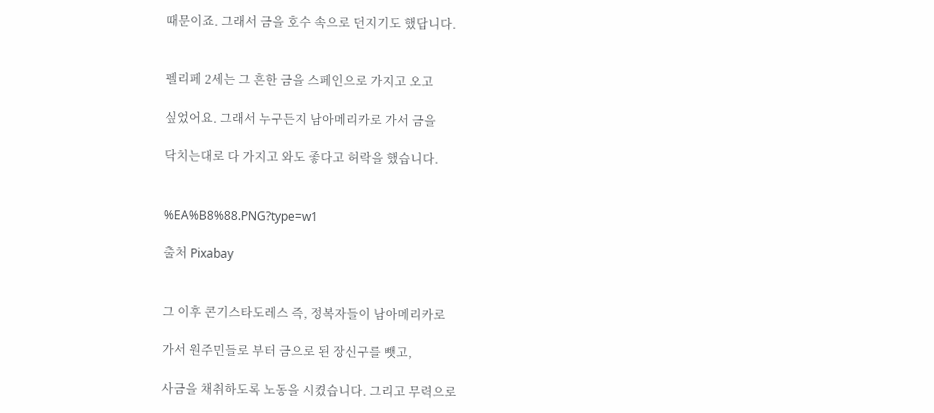때문이죠. 그래서 금을 호수 속으로 던지기도 했답니다.


펠리페 2세는 그 흔한 금을 스페인으로 가지고 오고

싶었어요. 그래서 누구든지 남아메리카로 가서 금을

닥치는대로 다 가지고 와도 좋다고 허락을 했습니다.


%EA%B8%88.PNG?type=w1

출처 Pixabay


그 이후 콘기스타도레스 즉, 정복자들이 남아메리카로

가서 원주민들로 부터 금으로 된 장신구를 뺏고,

사금을 채취하도록 노동을 시켰습니다. 그리고 무력으로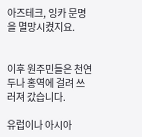아즈테크, 잉카 문명을 멸망시켰지요.


이후 원주민들은 천연두나 홍역에 걸려 쓰러져 갔습니다.

유럽이나 아시아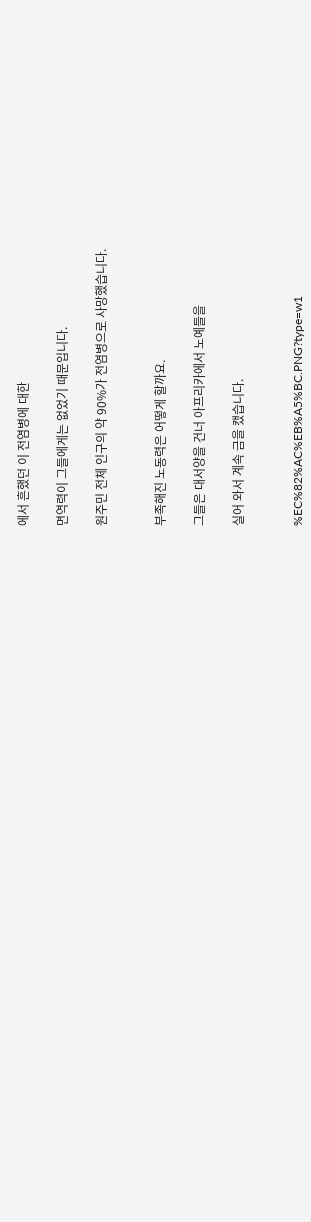에서 흔했던 이 전염병에 대한

면역력이 그들에게는 없었기 때문입니다.

원주민 전체 인구의 약 90%가 전염병으로 사망했습니다.


부족해진 노동력은 어떻게 할까요.

그들은 대서양을 건너 아프리카에서 노예들을

실어 와서 계속 금을 캤습니다.


%EC%82%AC%EB%A5%BC.PNG?type=w1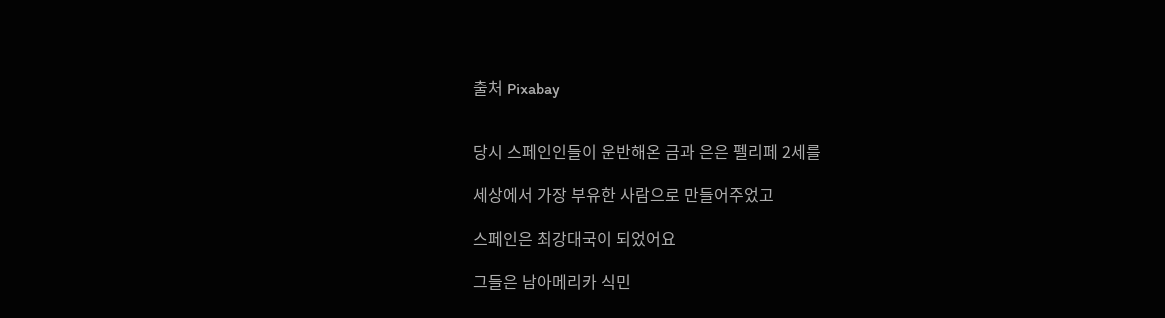출처 Pixabay


당시 스페인인들이 운반해온 금과 은은 펠리페 2세를

세상에서 가장 부유한 사람으로 만들어주었고

스페인은 최강대국이 되었어요

그들은 남아메리카 식민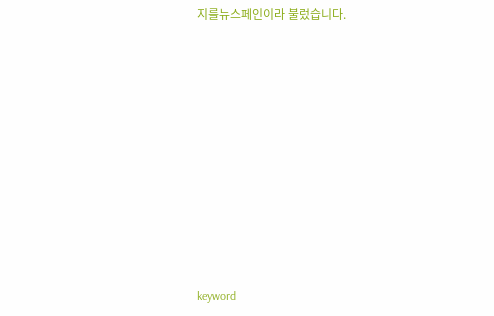지를뉴스페인이라 불렀습니다.










keyword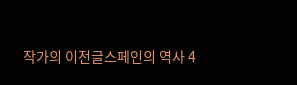작가의 이전글스페인의 역사 4